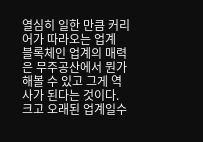열심히 일한 만큼 커리어가 따라오는 업계
블록체인 업계의 매력은 무주공산에서 뭔가 해볼 수 있고 그게 역사가 된다는 것이다. 크고 오래된 업계일수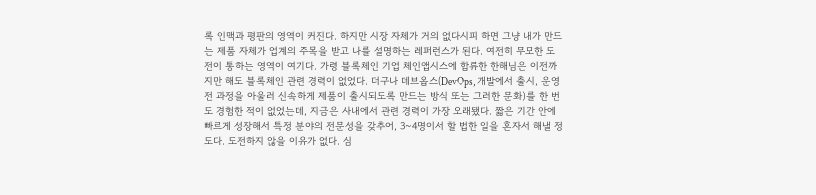록 인맥과 평판의 영역이 커진다. 하지만 시장 자체가 거의 없다시피 하면 그냥 내가 만드는 제품 자체가 업계의 주목을 받고 나를 설명하는 레퍼런스가 된다. 여전히 무모한 도전이 통하는 영역이 여기다. 가령 블록체인 기업 체인앱시스에 합류한 한해님은 이전까지만 해도 블록체인 관련 경력이 없었다. 더구나 데브옵스(DevOps, 개발에서 출시, 운영 전 과정을 아울러 신속하게 제품이 출시되도록 만드는 방식 또는 그러한 문화)를 한 번도 경험한 적이 없었는데, 지금은 사내에서 관련 경력이 가장 오래됐다. 짧은 기간 안에 빠르게 성장해서 특정 분야의 전문성을 갖추어, 3~4명이서 할 법한 일을 혼자서 해낼 정도다. 도전하지 않을 이유가 없다. 심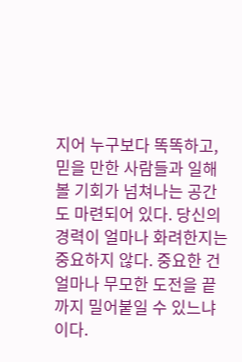지어 누구보다 똑똑하고, 믿을 만한 사람들과 일해 볼 기회가 넘쳐나는 공간도 마련되어 있다. 당신의 경력이 얼마나 화려한지는 중요하지 않다. 중요한 건 얼마나 무모한 도전을 끝까지 밀어붙일 수 있느냐이다.